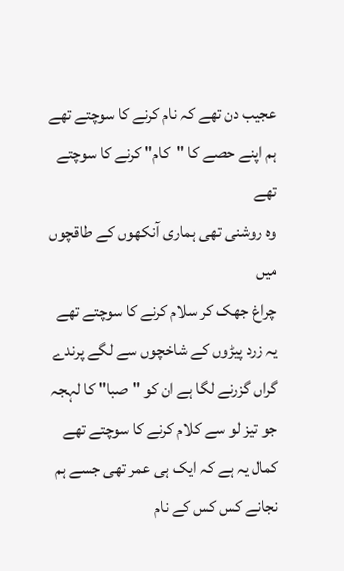عجیب دن تھے کہ نام کرنے کا سوچتے تھے
ہم اپنے حصے کا "کام" کرنے کا سوچتے تھے
وہ روشنی تھی ہماری آنکھوں کے طاقچوں میں
چراغ جھک کر سلام کرنے کا سوچتے تھے
یہ زرد پیڑوں کے شاخچوں سے لگے پرندے
گراں گزرنے لگا ہے ان کو "صبا" کا لہجہ
جو تیز لو سے کلام کرنے کا سوچتے تھے
کمال یہ ہے کہ ایک ہی عمر تھی جسے ہم
نجانے کس کس کے نام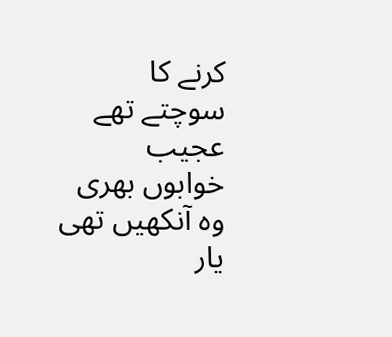کرنے کا سوچتے تھے
عجیب خوابوں بهری وہ آنکھیں تھی یار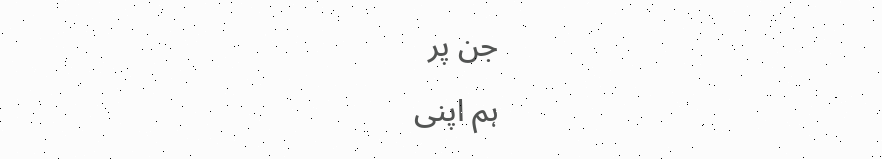جن پر
ہم اپنی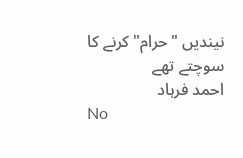نیندیں "حرام" کرنے کا سوچتے تھے
احمد فرہاد
No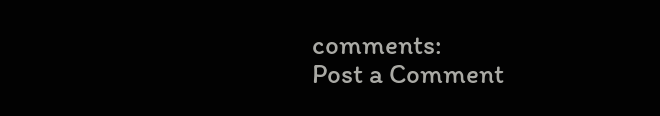comments:
Post a Comment